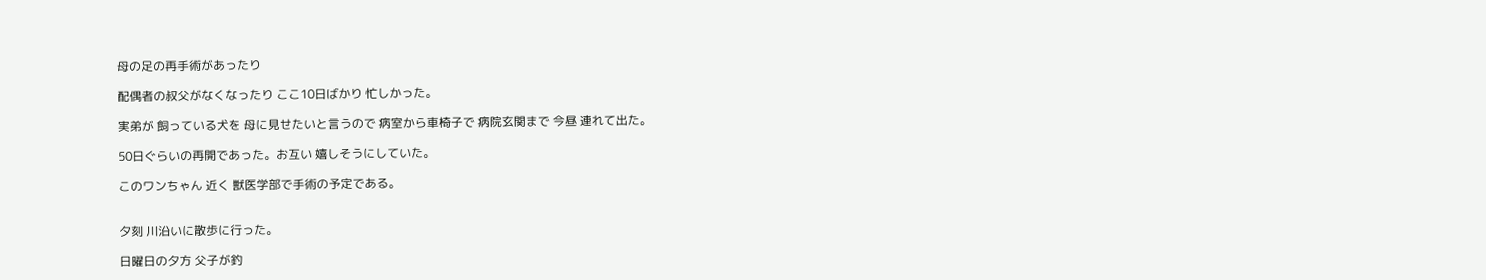母の足の再手術があったり

配偶者の叔父がなくなったり ここ10日ばかり 忙しかった。

実弟が 飼っている犬を 母に見せたいと言うので 病室から車椅子で 病院玄関まで 今昼 連れて出た。

50日ぐらいの再開であった。お互い 嬉しそうにしていた。

このワンちゃん 近く 獣医学部で手術の予定である。


夕刻 川沿いに散歩に行った。

日曜日の夕方 父子が釣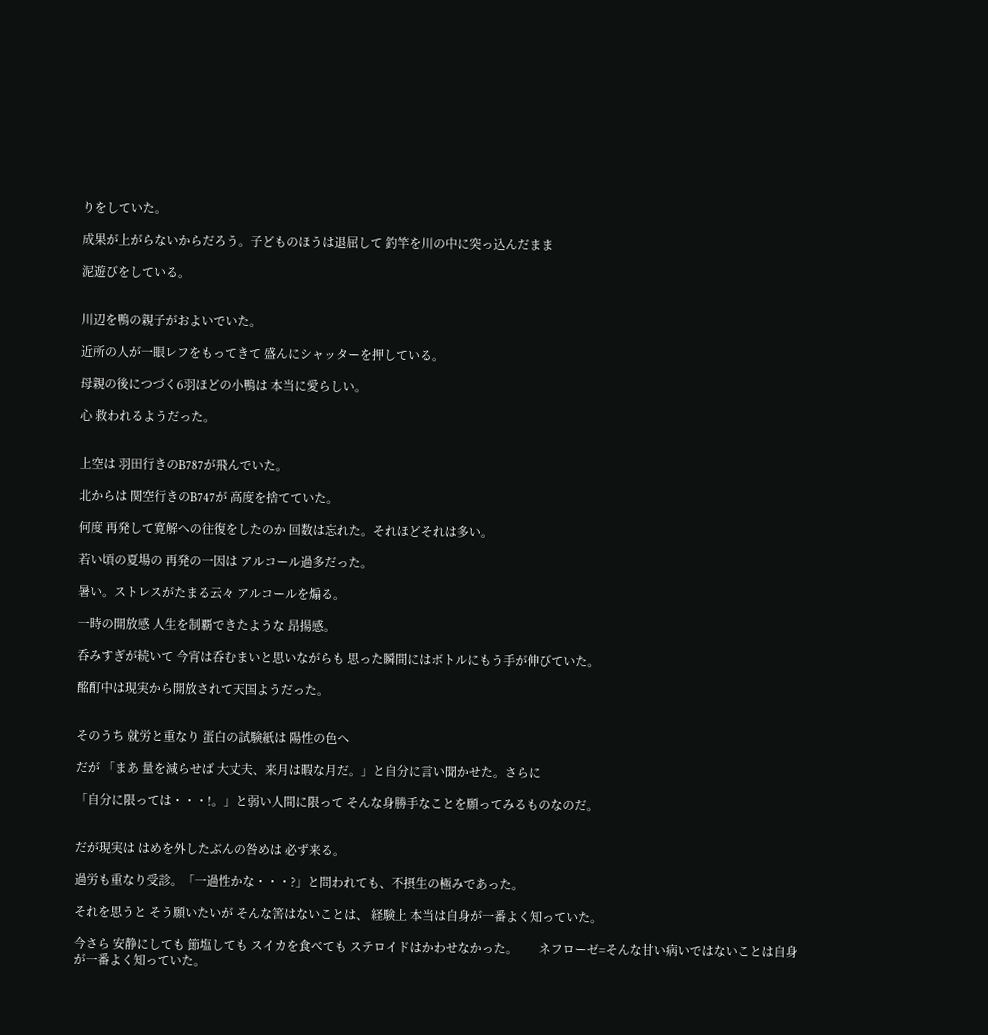りをしていた。

成果が上がらないからだろう。子どものほうは退屈して 釣竿を川の中に突っ込んだまま

泥遊びをしている。


川辺を鴨の親子がおよいでいた。

近所の人が一眼レフをもってきて 盛んにシャッターを押している。

母親の後につづく6羽ほどの小鴨は 本当に愛らしい。

心 救われるようだった。


上空は 羽田行きのB787が飛んでいた。

北からは 関空行きのB747が 高度を捨てていた。

何度 再発して寛解への往復をしたのか 回数は忘れた。それほどそれは多い。

若い頃の夏場の 再発の一因は アルコール過多だった。

暑い。ストレスがたまる云々 アルコールを煽る。

一時の開放感 人生を制覇できたような 昂揚感。

呑みすぎが続いて 今宵は呑むまいと思いながらも 思った瞬間にはボトルにもう手が伸びていた。

酩酊中は現実から開放されて天国ようだった。


そのうち 就労と重なり 蛋白の試験紙は 陽性の色へ

だが 「まあ 量を減らせば 大丈夫、来月は暇な月だ。」と自分に言い聞かせた。さらに

「自分に限っては・・・!。」と弱い人間に限って そんな身勝手なことを願ってみるものなのだ。


だが現実は はめを外したぶんの咎めは 必ず来る。

過労も重なり受診。「一過性かな・・・?」と問われても、不摂生の極みであった。

それを思うと そう願いたいが そんな筈はないことは、 経験上 本当は自身が一番よく知っていた。

今さら 安静にしても 節塩しても スイカを食べても ステロイドはかわせなかった。       ネフローゼ=そんな甘い病いではないことは自身が一番よく知っていた。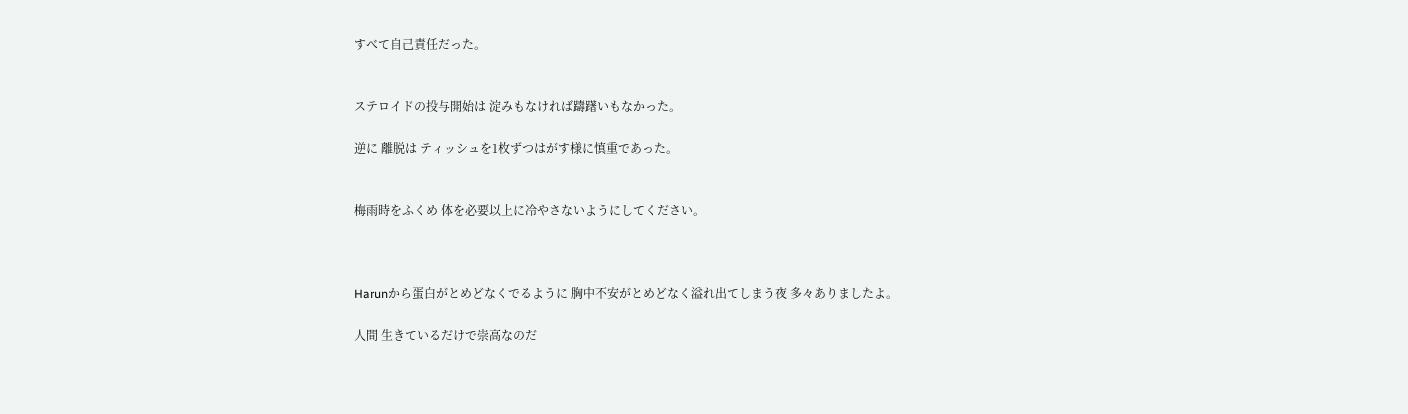すべて自己責任だった。


ステロイドの投与開始は 淀みもなければ躊躇いもなかった。

逆に 離脱は ティッシュを1枚ずつはがす様に慎重であった。


梅雨時をふくめ 体を必要以上に冷やさないようにしてください。



Harunから蛋白がとめどなくでるように 胸中不安がとめどなく溢れ出てしまう夜 多々ありましたよ。

人間 生きているだけで崇高なのだ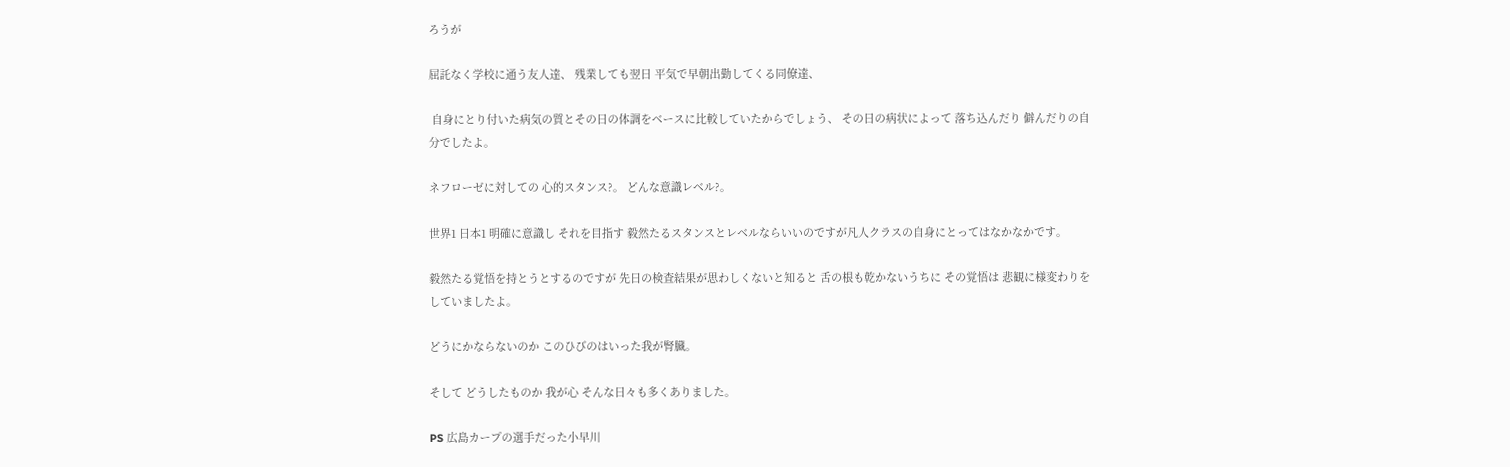ろうが

屈託なく学校に通う友人達、 残業しても翌日 平気で早朝出勤してくる同僚達、

 自身にとり付いた病気の質とその日の体調をベースに比較していたからでしょう、 その日の病状によって 落ち込んだり 僻んだりの自分でしたよ。

ネフローゼに対しての 心的スタンス?。 どんな意識レベル?。

世界1 日本1 明確に意識し それを目指す 毅然たるスタンスとレベルならいいのですが凡人クラスの自身にとってはなかなかです。

毅然たる覚悟を持とうとするのですが 先日の検査結果が思わしくないと知ると 舌の根も乾かないうちに その覚悟は 悲観に様変わりをしていましたよ。

どうにかならないのか このひびのはいった我が腎臓。

そして どうしたものか 我が心 そんな日々も多くありました。

PS 広島カープの選手だった小早川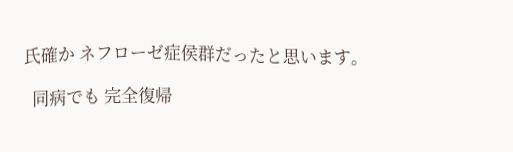氏確か ネフローゼ症侯群だったと思います。

  同病でも 完全復帰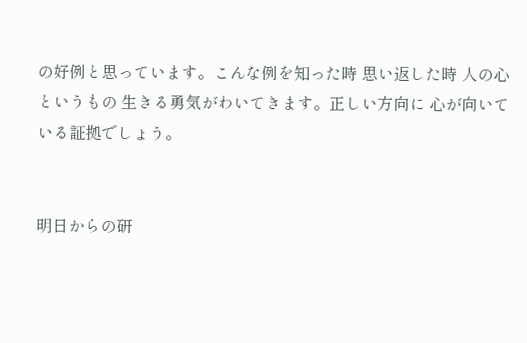の好例と思っています。こんな例を知った時 思い返した時 人の心というもの 生きる勇気がわいてきます。正しい方向に 心が向いている証拠でしょう。


明日からの研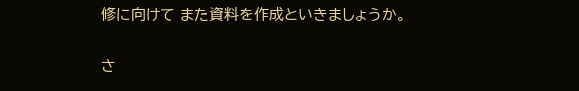修に向けて また資料を作成といきましょうか。

さ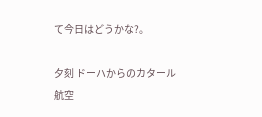て今日はどうかな?。

夕刻 ドーハからのカタール航空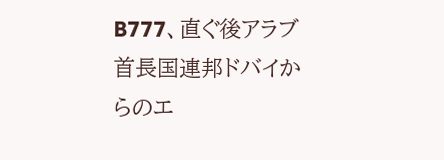B777、直ぐ後アラブ首長国連邦ドバイからのエ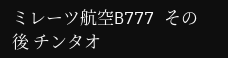ミレーツ航空B777 その後 チンタオ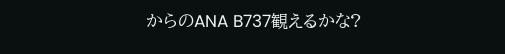からのANA B737観えるかな?